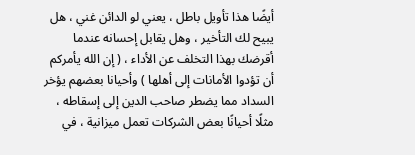أيضًا هذا تأويل باطل ، يعني لو الدائن غني ، هل يبيح لك التأخير ، وهل يقابل إحسانه عندما أقرضك بهذا التخلف عن الأداء ، ( إن الله يأمركم أن تؤدوا الأمانات إلى أهلها ) وأحيانا بعضهم يؤخر السداد مما يضطر صاحب الدين إلى إسقاطه ، مثلًا أحيانًا بعض الشركات تعمل ميزانية ، في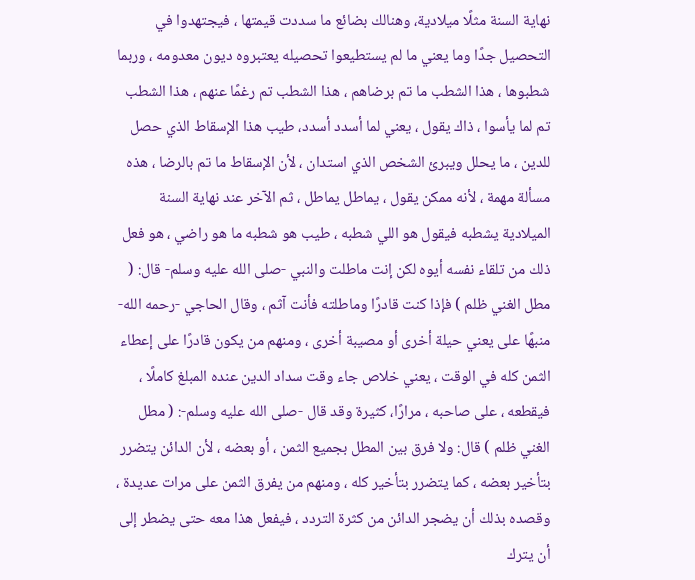نهاية السنة مثلًا ميلادية، وهنالك بضائع ما سددت قيمتها ، فيجتهدوا في التحصيل جدًا وما يعني ما لم يستطيعوا تحصيله يعتبروه ديون معدومه ، وربما شطبوها ، هذا الشطب ما تم برضاهم ، هذا الشطب تم رغمًا عنهم ، هذا الشطب تم لما يأسوا ، ذاك يقول ، يعني لما أسدد أسدد، طيب هذا الإسقاط الذي حصل للدين ، ما يحلل ويبرئ الشخص الذي استدان ، لأن الإسقاط ما تم بالرضا ، هذه مسألة مهمة ، لأنه ممكن يقول ، يماطل يماطل ، ثم الآخر عند نهاية السنة الميلادية يشطبه فيقول هو اللي شطبه ، طيب هو شطبه ما هو راضي ، هو فعل ذلك من تلقاء نفسه أيوه لكن إنت ماطلت والنبي -صلى الله عليه وسلم- قال: ( مطل الغني ظلم ) فإذا كنت قادرًا وماطلته فأنت آثم ، وقال الحاجي -رحمه الله- منبهًا على يعني حيلة أخرى أو مصيبة أخرى ، ومنهم من يكون قادرًا على إعطاء الثمن كله في الوقت ، يعني خلاص جاء وقت سداد الدين عنده المبلغ كاملًا ، فيقطعه ، على صاحبه ، مرارًا، كثيرة وقد قال -صلى الله عليه وسلم-: ( مطل الغني ظلم ) قال: ولا فرق بين المطل بجميع الثمن ، أو بعضه ، لأن الدائن يتضرر بتأخير بعضه ، كما يتضرر بتأخير كله ، ومنهم من يفرق الثمن على مرات عديدة ، وقصده بذلك أن يضجر الدائن من كثرة التردد ، فيفعل هذا معه حتى يضطر إلى أن يترك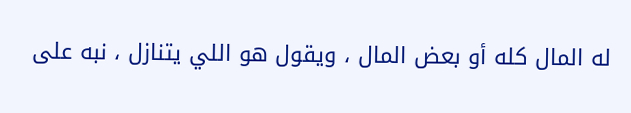له المال كله أو بعض المال ، ويقول هو اللي يتنازل ، نبه على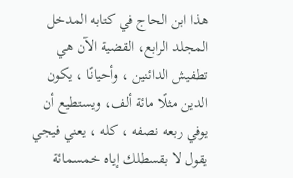هذا ابن الحاج في كتابه المدخل المجلد الرابع، القضية الآن هي تطفيش الدائنين ، وأحيانًا ، يكون الدين مثلًا مائة ألف، ويستطيع أن يوفي ربعه نصفه ، كله ، يعني فيجي يقول لا بقسطلك إياه خمسمائة